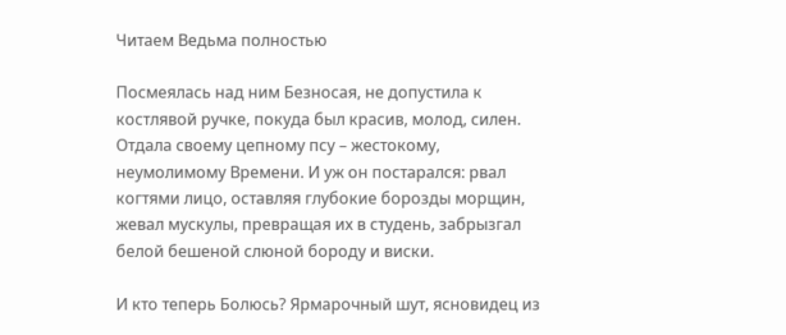Читаем Ведьма полностью

Посмеялась над ним Безносая, не допустила к костлявой ручке, покуда был красив, молод, силен. Отдала своему цепному псу – жестокому, неумолимому Времени. И уж он постарался: рвал когтями лицо, оставляя глубокие борозды морщин, жевал мускулы, превращая их в студень, забрызгал белой бешеной слюной бороду и виски.

И кто теперь Болюсь? Ярмарочный шут, ясновидец из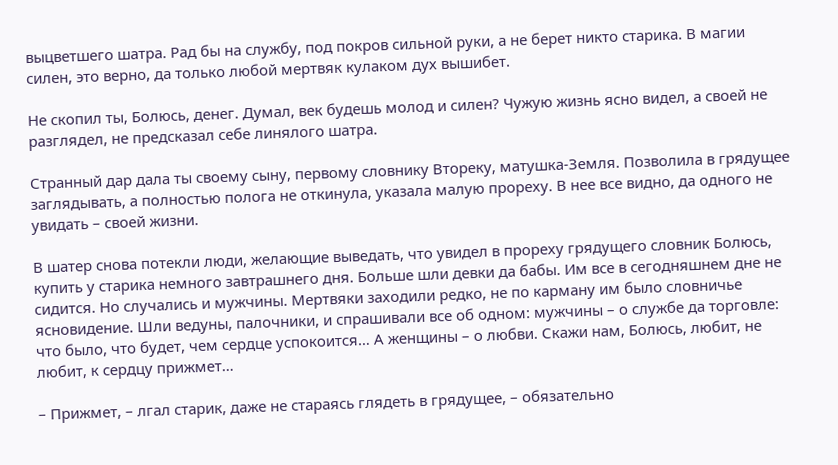выцветшего шатра. Рад бы на службу, под покров сильной руки, а не берет никто старика. В магии силен, это верно, да только любой мертвяк кулаком дух вышибет.

Не скопил ты, Болюсь, денег. Думал, век будешь молод и силен? Чужую жизнь ясно видел, а своей не разглядел, не предсказал себе линялого шатра.

Странный дар дала ты своему сыну, первому словнику Втореку, матушка-Земля. Позволила в грядущее заглядывать, а полностью полога не откинула, указала малую прореху. В нее все видно, да одного не увидать – своей жизни.

В шатер снова потекли люди, желающие выведать, что увидел в прореху грядущего словник Болюсь, купить у старика немного завтрашнего дня. Больше шли девки да бабы. Им все в сегодняшнем дне не сидится. Но случались и мужчины. Мертвяки заходили редко, не по карману им было словничье ясновидение. Шли ведуны, палочники, и спрашивали все об одном: мужчины – о службе да торговле: что было, что будет, чем сердце успокоится… А женщины – о любви. Скажи нам, Болюсь, любит, не любит, к сердцу прижмет…

– Прижмет, – лгал старик, даже не стараясь глядеть в грядущее, – обязательно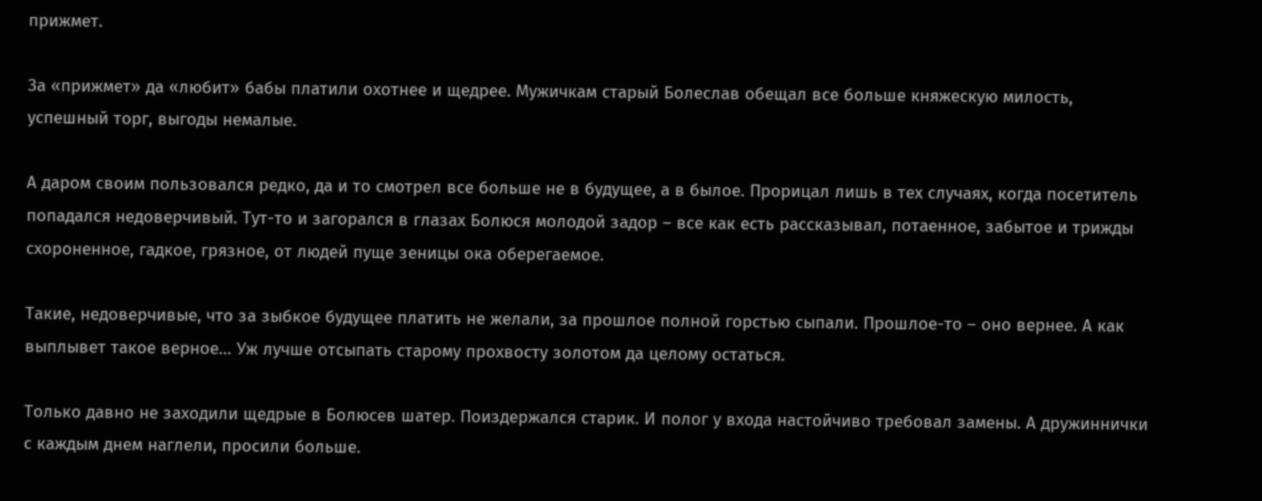прижмет.

За «прижмет» да «любит» бабы платили охотнее и щедрее. Мужичкам старый Болеслав обещал все больше княжескую милость, успешный торг, выгоды немалые.

А даром своим пользовался редко, да и то смотрел все больше не в будущее, а в былое. Прорицал лишь в тех случаях, когда посетитель попадался недоверчивый. Тут-то и загорался в глазах Болюся молодой задор – все как есть рассказывал, потаенное, забытое и трижды схороненное, гадкое, грязное, от людей пуще зеницы ока оберегаемое.

Такие, недоверчивые, что за зыбкое будущее платить не желали, за прошлое полной горстью сыпали. Прошлое-то – оно вернее. А как выплывет такое верное… Уж лучше отсыпать старому прохвосту золотом да целому остаться.

Только давно не заходили щедрые в Болюсев шатер. Поиздержался старик. И полог у входа настойчиво требовал замены. А дружиннички с каждым днем наглели, просили больше.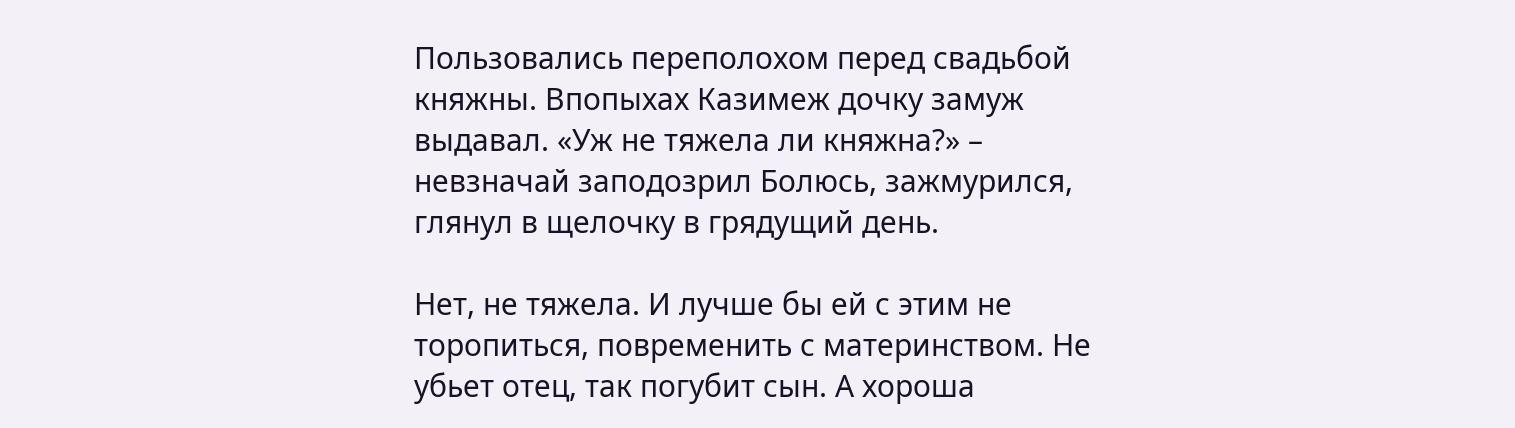Пользовались переполохом перед свадьбой княжны. Впопыхах Казимеж дочку замуж выдавал. «Уж не тяжела ли княжна?» – невзначай заподозрил Болюсь, зажмурился, глянул в щелочку в грядущий день.

Нет, не тяжела. И лучше бы ей с этим не торопиться, повременить с материнством. Не убьет отец, так погубит сын. А хороша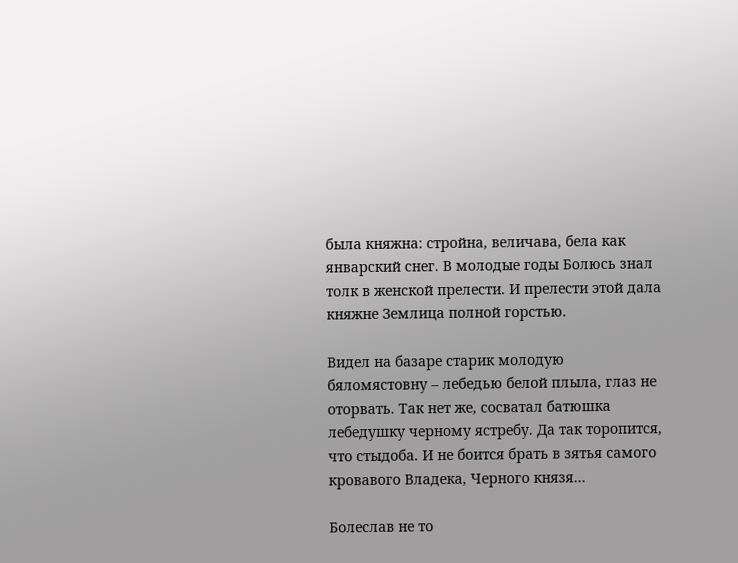была княжна: стройна, величава, бела как январский снег. В молодые годы Болюсь знал толк в женской прелести. И прелести этой дала княжне Землица полной горстью.

Видел на базаре старик молодую бяломястовну – лебедью белой плыла, глаз не оторвать. Так нет же, сосватал батюшка лебедушку черному ястребу. Да так торопится, что стыдоба. И не боится брать в зятья самого кровавого Владека, Черного князя…

Болеслав не то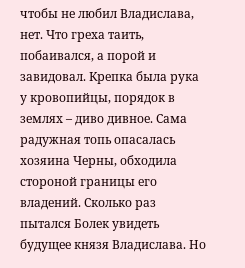чтобы не любил Владислава, нет. Что греха таить, побаивался, а порой и завидовал. Крепка была рука у кровопийцы, порядок в землях – диво дивное. Сама радужная топь опасалась хозяина Черны, обходила стороной границы его владений. Сколько раз пытался Болек увидеть будущее князя Владислава. Но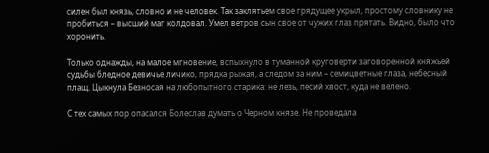силен был князь, словно и не человек. Так заклятьем свое грядущее укрыл, простому словнику не пробиться – высший маг колдовал. Умел ветров сын свое от чужих глаз прятать. Видно, было что хоронить.

Только однажды, на малое мгновение, вспыхнуло в туманной круговерти заговоренной княжьей судьбы бледное девичье личико, прядка рыжая, а следом за ним – семицветные глаза, небесный плащ. Цыкнула Безносая на любопытного старика: не лезь, песий хвост, куда не велено.

С тех самых пор опасался Болеслав думать о Черном князе. Не проведала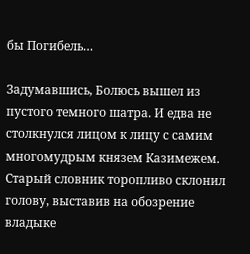бы Погибель…

Задумавшись, Болюсь вышел из пустого темного шатра. И едва не столкнулся лицом к лицу с самим многомудрым князем Казимежем. Старый словник торопливо склонил голову, выставив на обозрение владыке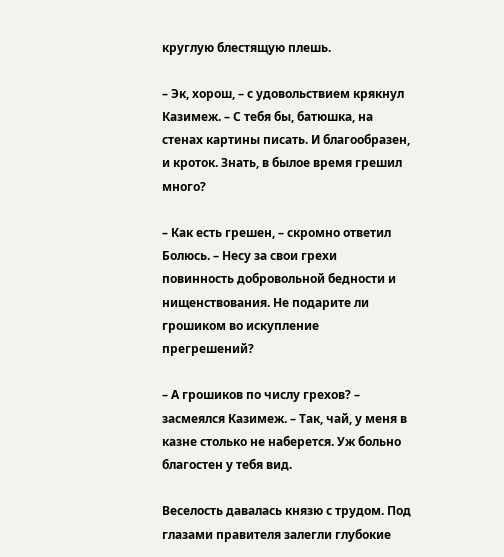круглую блестящую плешь.

– Эк, хорош, – с удовольствием крякнул Казимеж. – С тебя бы, батюшка, на стенах картины писать. И благообразен, и кроток. Знать, в былое время грешил много?

– Как есть грешен, – скромно ответил Болюсь. – Несу за свои грехи повинность добровольной бедности и нищенствования. Не подарите ли грошиком во искупление прегрешений?

– А грошиков по числу грехов? – засмеялся Казимеж. – Так, чай, у меня в казне столько не наберется. Уж больно благостен у тебя вид.

Веселость давалась князю с трудом. Под глазами правителя залегли глубокие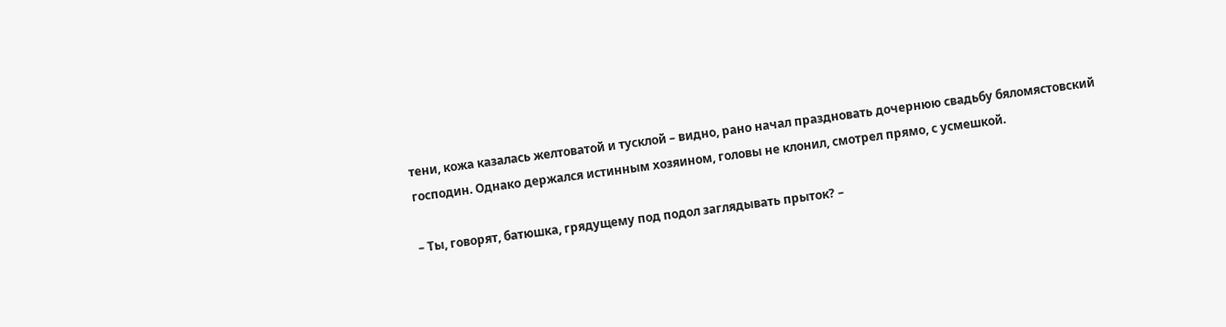тени, кожа казалась желтоватой и тусклой – видно, рано начал праздновать дочернюю свадьбу бяломястовский господин. Однако держался истинным хозяином, головы не клонил, смотрел прямо, с усмешкой.

– Ты, говорят, батюшка, грядущему под подол заглядывать прыток? –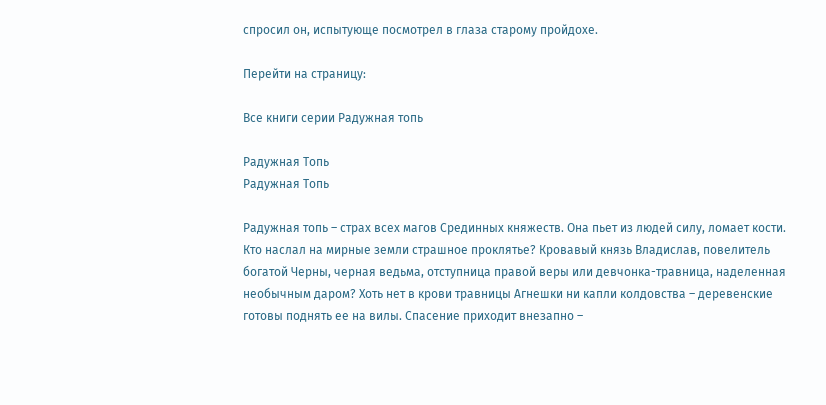спросил он, испытующе посмотрел в глаза старому пройдохе.

Перейти на страницу:

Все книги серии Радужная топь

Радужная Топь
Радужная Топь

Радужная топь – страх всех магов Срединных княжеств. Она пьет из людей силу, ломает кости. Кто наслал на мирные земли страшное проклятье? Кровавый князь Владислав, повелитель богатой Черны, черная ведьма, отступница правой веры или девчонка-травница, наделенная необычным даром? Хоть нет в крови травницы Агнешки ни капли колдовства – деревенские готовы поднять ее на вилы. Спасение приходит внезапно –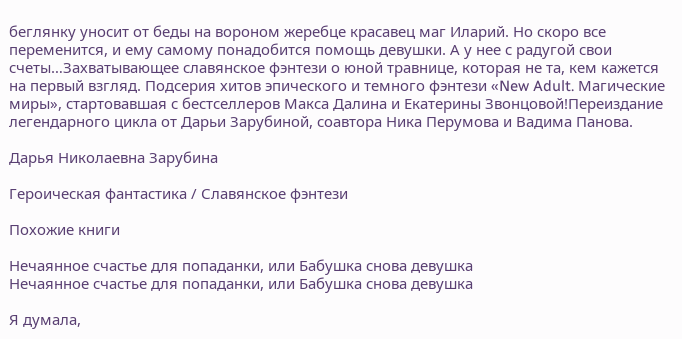беглянку уносит от беды на вороном жеребце красавец маг Иларий. Но скоро все переменится, и ему самому понадобится помощь девушки. А у нее с радугой свои счеты…Захватывающее славянское фэнтези о юной травнице, которая не та, кем кажется на первый взгляд. Подсерия хитов эпического и темного фэнтези «New Adult. Магические миры», стартовавшая с бестселлеров Макса Далина и Екатерины Звонцовой!Переиздание легендарного цикла от Дарьи Зарубиной, соавтора Ника Перумова и Вадима Панова.

Дарья Николаевна Зарубина

Героическая фантастика / Славянское фэнтези

Похожие книги

Нечаянное счастье для попаданки, или Бабушка снова девушка
Нечаянное счастье для попаданки, или Бабушка снова девушка

Я думала,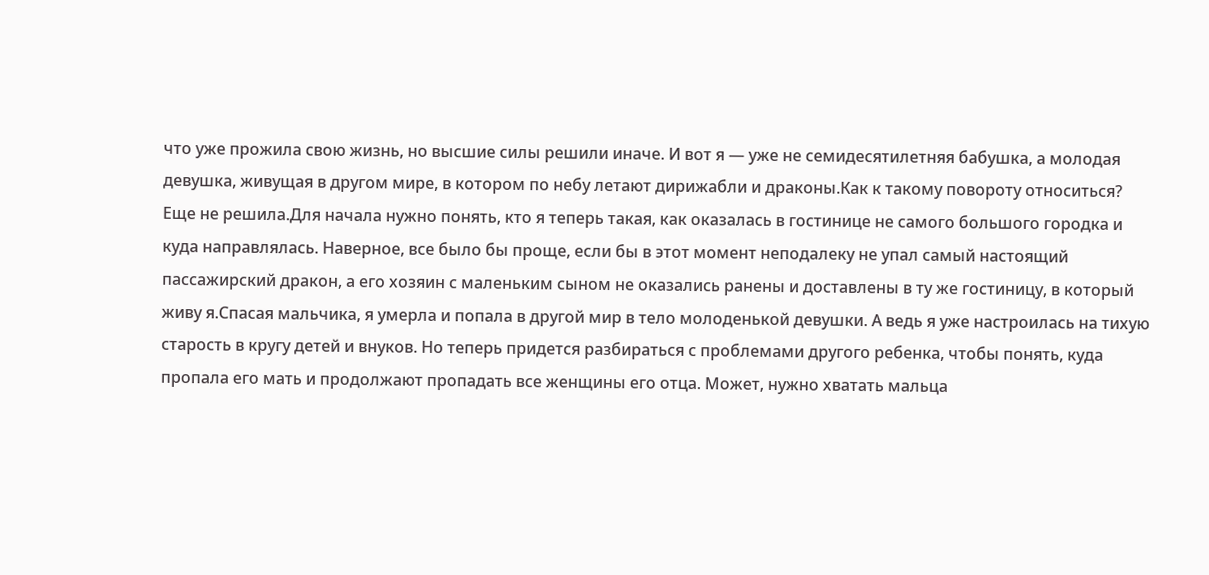что уже прожила свою жизнь, но высшие силы решили иначе. И вот я — уже не семидесятилетняя бабушка, а молодая девушка, живущая в другом мире, в котором по небу летают дирижабли и драконы.Как к такому повороту относиться? Еще не решила.Для начала нужно понять, кто я теперь такая, как оказалась в гостинице не самого большого городка и куда направлялась. Наверное, все было бы проще, если бы в этот момент неподалеку не упал самый настоящий пассажирский дракон, а его хозяин с маленьким сыном не оказались ранены и доставлены в ту же гостиницу, в который живу я.Спасая мальчика, я умерла и попала в другой мир в тело молоденькой девушки. А ведь я уже настроилась на тихую старость в кругу детей и внуков. Но теперь придется разбираться с проблемами другого ребенка, чтобы понять, куда пропала его мать и продолжают пропадать все женщины его отца. Может, нужно хватать мальца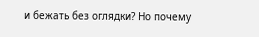и бежать без оглядки? Но почему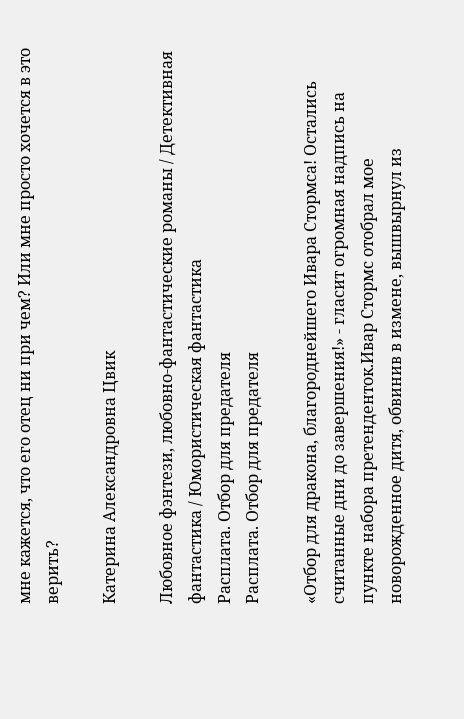мне кажется, что его отец ни при чем? Или мне просто хочется в это верить?

Катерина Александровна Цвик

Любовное фэнтези, любовно-фантастические романы / Детективная фантастика / Юмористическая фантастика
Расплата. Отбор для предателя
Расплата. Отбор для предателя

«Отбор для дракона, благороднейшего Ивара Стормса! Остались считанные дни до завершения!» - гласит огромная надпись на пункте набора претенденток.Ивар Стормс отобрал мое новорожденное дитя, обвинив в измене, вышвырнул из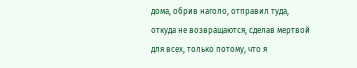дома, обрив наголо, отправил туда, откуда не возвращаются, сделав мертвой для всех, только потому, что я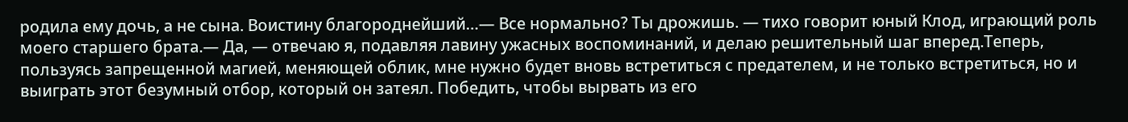родила ему дочь, а не сына. Воистину благороднейший…— Все нормально? Ты дрожишь. — тихо говорит юный Клод, играющий роль моего старшего брата.— Да, — отвечаю я, подавляя лавину ужасных воспоминаний, и делаю решительный шаг вперед.Теперь, пользуясь запрещенной магией, меняющей облик, мне нужно будет вновь встретиться с предателем, и не только встретиться, но и выиграть этот безумный отбор, который он затеял. Победить, чтобы вырвать из его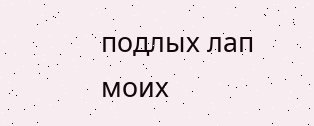подлых лап моих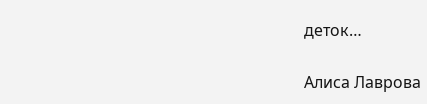деток…

Алиса Лаврова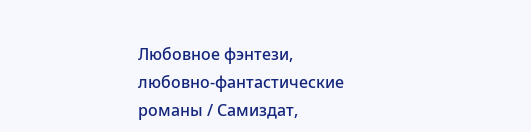Любовное фэнтези, любовно-фантастические романы / Самиздат,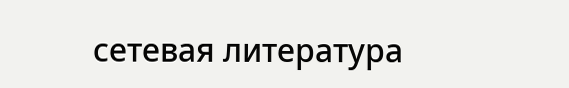сетевая литература